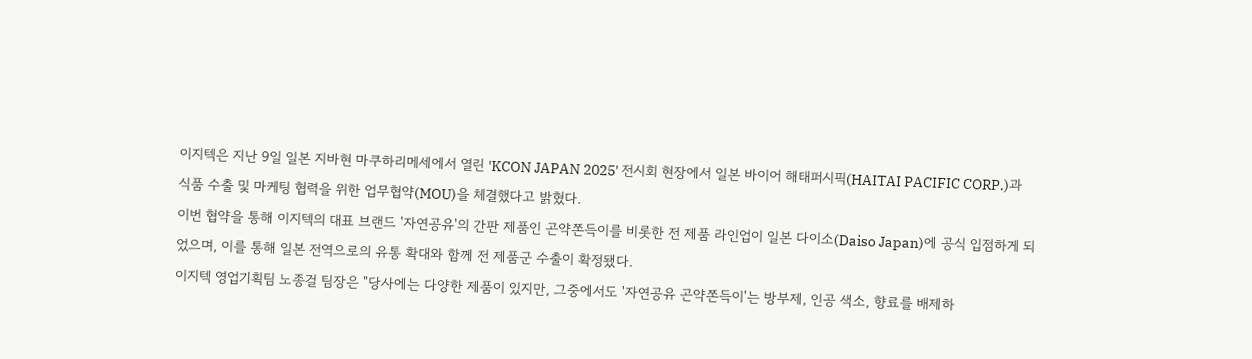이지텍은 지난 9일 일본 지바현 마쿠하리메세에서 열린 'KCON JAPAN 2025' 전시회 현장에서 일본 바이어 해태퍼시픽(HAITAI PACIFIC CORP.)과 식품 수출 및 마케팅 협력을 위한 업무협약(MOU)을 체결했다고 밝혔다.
이번 협약을 통해 이지텍의 대표 브랜드 '자연공유'의 간판 제품인 곤약쫀득이를 비롯한 전 제품 라인업이 일본 다이소(Daiso Japan)에 공식 입점하게 되었으며, 이를 통해 일본 전역으로의 유통 확대와 함께 전 제품군 수출이 확정됐다.
이지텍 영업기획팀 노종걸 팀장은 "당사에는 다양한 제품이 있지만, 그중에서도 '자연공유 곤약쫀득이'는 방부제, 인공 색소, 향료를 배제하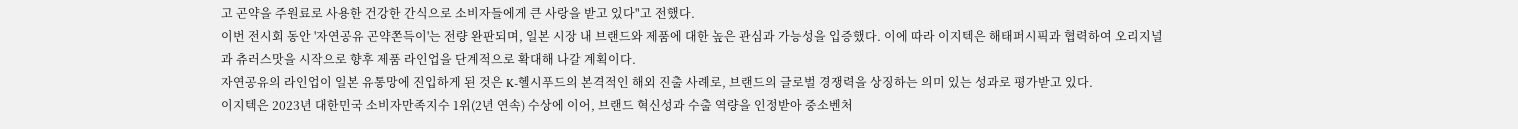고 곤약을 주원료로 사용한 건강한 간식으로 소비자들에게 큰 사랑을 받고 있다"고 전했다.
이번 전시회 동안 '자연공유 곤약쫀득이'는 전량 완판되며, 일본 시장 내 브랜드와 제품에 대한 높은 관심과 가능성을 입증했다. 이에 따라 이지텍은 해태퍼시픽과 협력하여 오리지널과 츄러스맛을 시작으로 향후 제품 라인업을 단계적으로 확대해 나갈 계획이다.
자연공유의 라인업이 일본 유통망에 진입하게 된 것은 K-헬시푸드의 본격적인 해외 진출 사례로, 브랜드의 글로벌 경쟁력을 상징하는 의미 있는 성과로 평가받고 있다.
이지텍은 2023년 대한민국 소비자만족지수 1위(2년 연속) 수상에 이어, 브랜드 혁신성과 수출 역량을 인정받아 중소벤처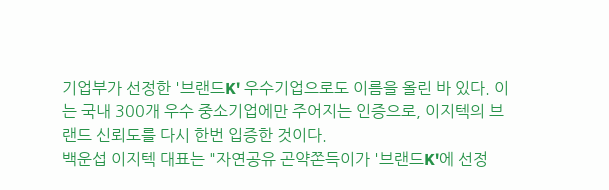기업부가 선정한 '브랜드K' 우수기업으로도 이름을 올린 바 있다. 이는 국내 300개 우수 중소기업에만 주어지는 인증으로, 이지텍의 브랜드 신뢰도를 다시 한번 입증한 것이다.
백운섭 이지텍 대표는 "자연공유 곤약쫀득이가 '브랜드K'에 선정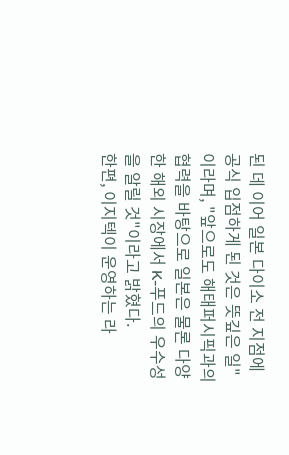된 데 이어 일본 다이소 전 지점에 공식 입점하게 된 것은 뜻깊은 일"이라며, "앞으로도 해태퍼시픽과의 협력을 바탕으로 일본은 물론 다양한 해외 시장에서 K-푸드의 우수성을 알릴 것"이라고 밝혔다.
한편, 이지텍이 운영하는 라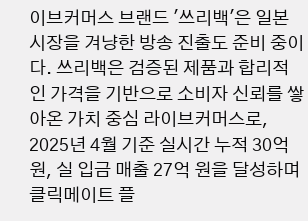이브커머스 브랜드 '쓰리백'은 일본 시장을 겨냥한 방송 진출도 준비 중이다. 쓰리백은 검증된 제품과 합리적인 가격을 기반으로 소비자 신뢰를 쌓아온 가치 중심 라이브커머스로, 2025년 4월 기준 실시간 누적 30억 원, 실 입금 매출 27억 원을 달성하며 클릭메이트 플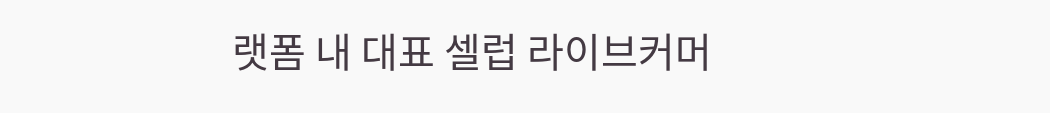랫폼 내 대표 셀럽 라이브커머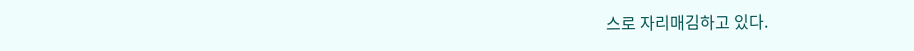스로 자리매김하고 있다.